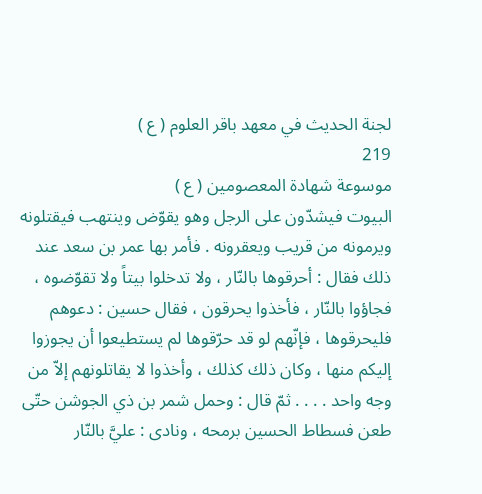لجنة الحديث في معهد باقر العلوم ( ع )
219
موسوعة شهادة المعصومين ( ع )
البيوت فيشدّون على الرجل وهو يقوّض وينتهب فيقتلونه ويرمونه من قريب ويعقرونه . فأمر بها عمر بن سعد عند ذلك فقال : أحرقوها بالنّار ، ولا تدخلوا بيتاً ولا تقوّضوه ، فجاؤوا بالنّار ، فأخذوا يحرقون ، فقال حسين : دعوهم فليحرقوها ، فإنّهم لو قد حرّقوها لم يستطيعوا أن يجوزوا إليكم منها ، وكان ذلك كذلك ، وأخذوا لا يقاتلونهم إلاّ من وجه واحد . . . . ثمّ قال : وحمل شمر بن ذي الجوشن حتّى طعن فسطاط الحسين برمحه ، ونادى : عليَّ بالنّار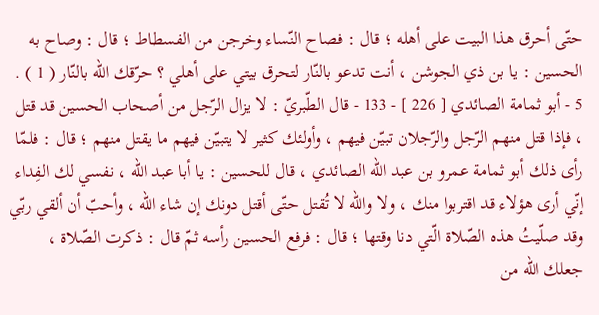حتّى أحرق هذا البيت على أهله ؛ قال : فصاح النّساء وخرجن من الفسطاط ؛ قال : وصاح به الحسين : يا بن ذي الجوشن ، أنت تدعو بالنّار لتحرق بيتي على أهلي ؟ حرّقك الله بالنّار ( 1 ) . 5 - أبو ثمامة الصائدي [ 226 ] - 133 - قال الطّبريّ : لا يزال الرّجل من أصحاب الحسين قد قتل ، فإذا قتل منهم الرّجل والرّجلان تبيّن فيهم ، وأولئك كثير لا يتبيّن فيهم ما يقتل منهم ؛ قال : فلمّا رأى ذلك أبو ثمامة عمرو بن عبد الله الصائدي ، قال للحسين : يا أبا عبد الله ، نفسي لك الفِداء إنّي أرى هؤلاء قد اقتربوا منك ، ولا والله لا تُقتل حتّى أقتل دونك إن شاء الله ، وأحبّ أن ألقي ربّي وقد صلّيتُ هذه الصّلاة الّتي دنا وقتها ؛ قال : فرفع الحسين رأسه ثمّ قال : ذكرت الصّلاة ، جعلك الله من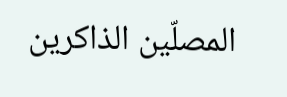المصلّين الذاكرين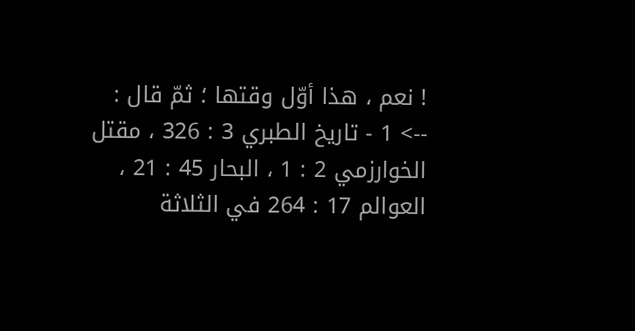! نعم ، هذا أوّل وقتها ؛ ثمّ قال :
--> 1 - تاريخ الطبري 3 : 326 ، مقتل الخوارزمي 2 : 1 ، البحار 45 : 21 ، العوالم 17 : 264 في الثلاثة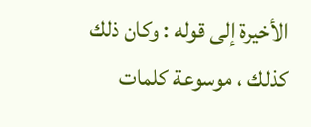الأخيرة إلى قوله : وكان ذلك كذلك ، موسوعة كلمات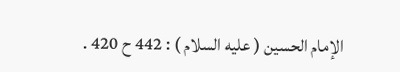الإمام الحسين ( عليه السلام ) : 442 ح 420 .